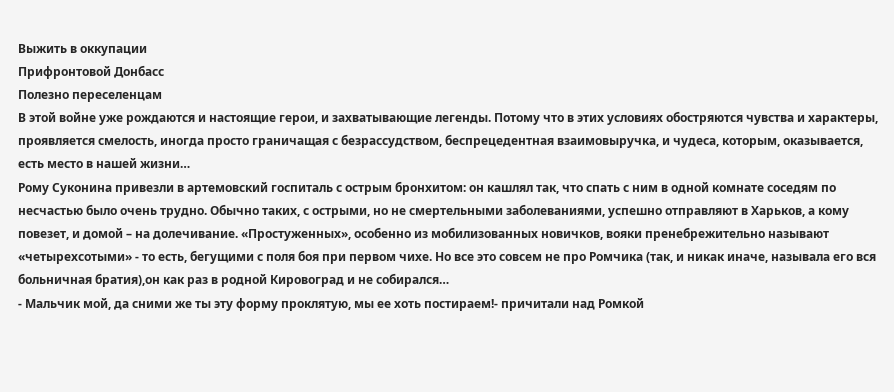Выжить в оккупации
Прифронтовой Донбасс
Полезно переселенцам
В этой войне уже рождаются и настоящие герои, и захватывающие легенды. Потому что в этих условиях обостряются чувства и характеры, проявляется смелость, иногда просто граничащая с безрассудством, беспрецедентная взаимовыручка, и чудеса, которым, оказывается, есть место в нашей жизни…
Рому Суконина привезли в артемовский госпиталь с острым бронхитом: он кашлял так, что спать с ним в одной комнате соседям по несчастью было очень трудно. Обычно таких, с острыми, но не смертельными заболеваниями, успешно отправляют в Харьков, а кому повезет, и домой – на долечивание. «Простуженных», особенно из мобилизованных новичков, вояки пренебрежительно называют «четырехсотыми» - то есть, бегущими с поля боя при первом чихе. Но все это совсем не про Ромчика (так, и никак иначе, называла его вся больничная братия),он как раз в родной Кировоград и не собирался…
- Мальчик мой, да сними же ты эту форму проклятую, мы ее хоть постираем!- причитали над Ромкой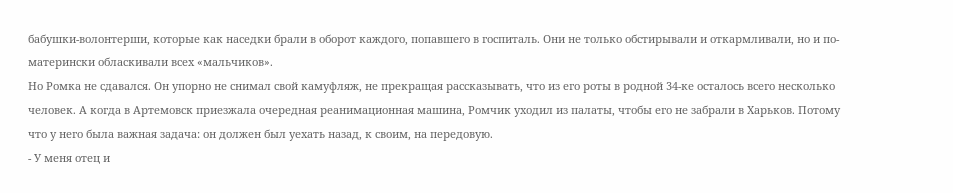бабушки-волонтерши, которые как наседки брали в оборот каждого, попавшего в госпиталь. Они не только обстирывали и откармливали, но и по-матерински обласкивали всех «мальчиков».
Но Ромка не сдавался. Он упорно не снимал свой камуфляж, не прекращая рассказывать, что из его роты в родной 34-ке осталось всего несколько человек. А когда в Артемовск приезжала очередная реанимационная машина, Ромчик уходил из палаты, чтобы его не забрали в Харьков. Потому что у него была важная задача: он должен был уехать назад, к своим, на передовую.
- У меня отец и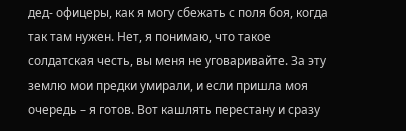дед- офицеры, как я могу сбежать с поля боя, когда так там нужен. Нет, я понимаю, что такое солдатская честь, вы меня не уговаривайте. За эту землю мои предки умирали, и если пришла моя очередь – я готов. Вот кашлять перестану и сразу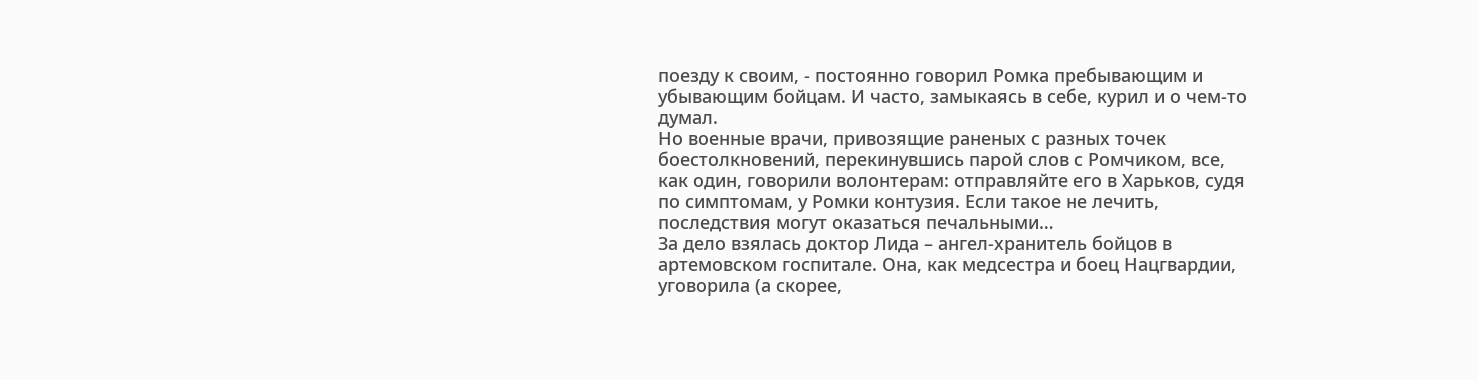поезду к своим, - постоянно говорил Ромка пребывающим и убывающим бойцам. И часто, замыкаясь в себе, курил и о чем-то думал.
Но военные врачи, привозящие раненых с разных точек боестолкновений, перекинувшись парой слов с Ромчиком, все, как один, говорили волонтерам: отправляйте его в Харьков, судя по симптомам, у Ромки контузия. Если такое не лечить, последствия могут оказаться печальными…
За дело взялась доктор Лида – ангел-хранитель бойцов в артемовском госпитале. Она, как медсестра и боец Нацгвардии, уговорила (а скорее,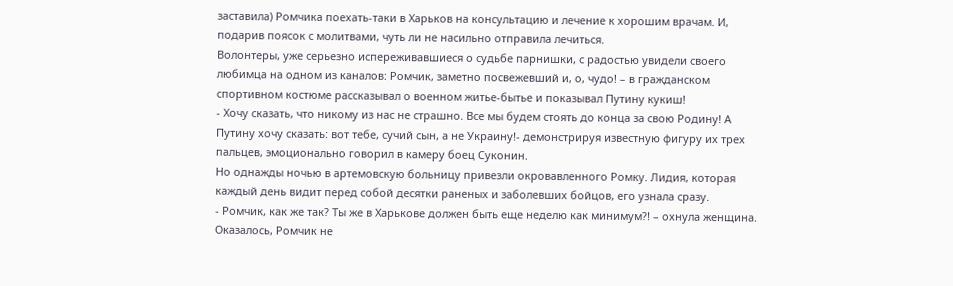заставила) Ромчика поехать-таки в Харьков на консультацию и лечение к хорошим врачам. И, подарив поясок с молитвами, чуть ли не насильно отправила лечиться.
Волонтеры, уже серьезно испереживавшиеся о судьбе парнишки, с радостью увидели своего любимца на одном из каналов: Ромчик, заметно посвежевший и, о, чудо! – в гражданском спортивном костюме рассказывал о военном житье-бытье и показывал Путину кукиш!
- Хочу сказать, что никому из нас не страшно. Все мы будем стоять до конца за свою Родину! А Путину хочу сказать: вот тебе, сучий сын, а не Украину!- демонстрируя известную фигуру их трех пальцев, эмоционально говорил в камеру боец Суконин.
Но однажды ночью в артемовскую больницу привезли окровавленного Ромку. Лидия, которая каждый день видит перед собой десятки раненых и заболевших бойцов, его узнала сразу.
- Ромчик, как же так? Ты же в Харькове должен быть еще неделю как минимум?! – охнула женщина.
Оказалось, Ромчик не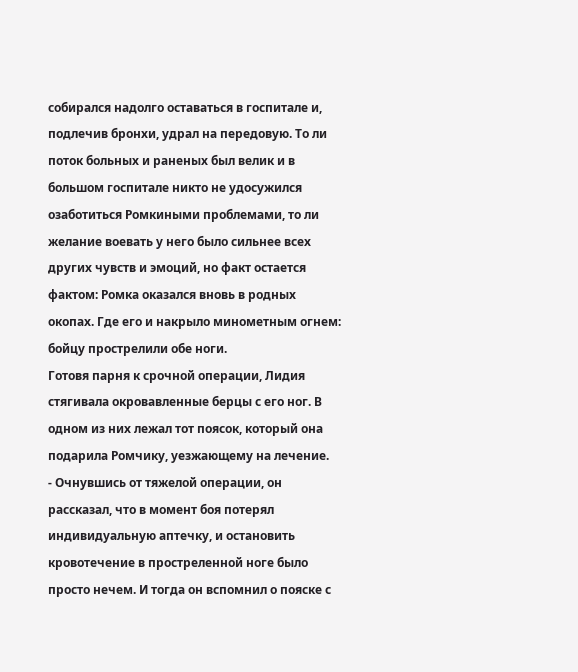собирался надолго оставаться в госпитале и, подлечив бронхи, удрал на передовую. То ли поток больных и раненых был велик и в большом госпитале никто не удосужился озаботиться Ромкиными проблемами, то ли желание воевать у него было сильнее всех других чувств и эмоций, но факт остается фактом: Ромка оказался вновь в родных окопах. Где его и накрыло минометным огнем: бойцу прострелили обе ноги.
Готовя парня к срочной операции, Лидия стягивала окровавленные берцы с его ног. В одном из них лежал тот поясок, который она подарила Ромчику, уезжающему на лечение.
- Очнувшись от тяжелой операции, он рассказал, что в момент боя потерял индивидуальную аптечку, и остановить кровотечение в простреленной ноге было просто нечем. И тогда он вспомнил о пояске с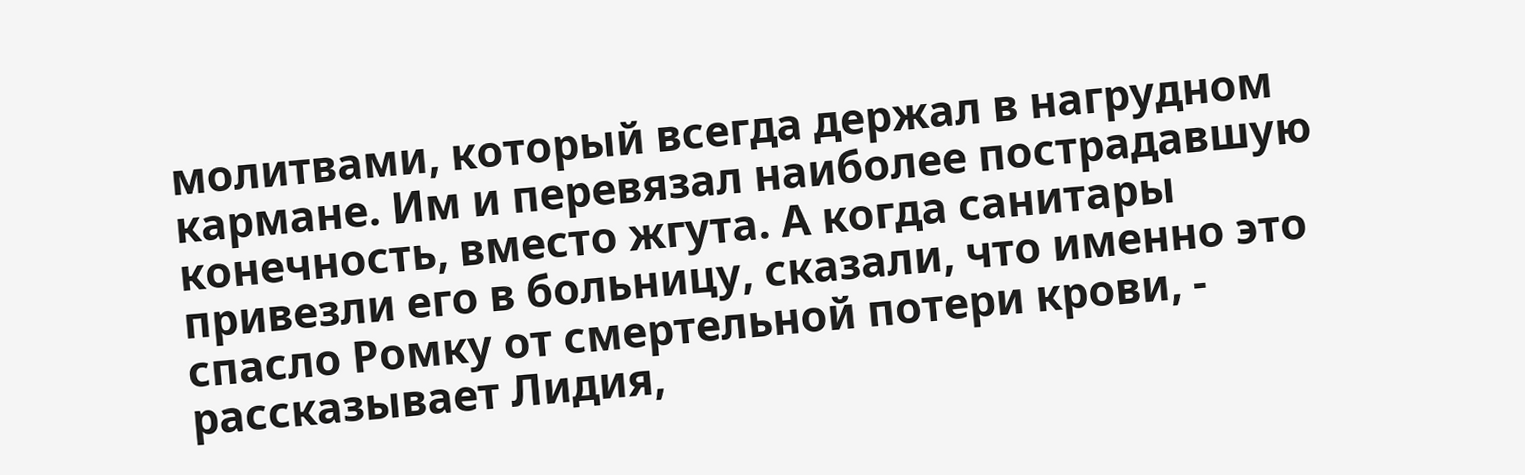молитвами, который всегда держал в нагрудном кармане. Им и перевязал наиболее пострадавшую конечность, вместо жгута. А когда санитары привезли его в больницу, сказали, что именно это спасло Ромку от смертельной потери крови, - рассказывает Лидия,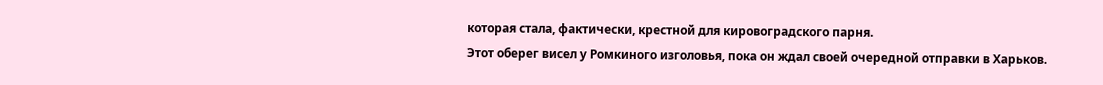которая стала, фактически, крестной для кировоградского парня.
Этот оберег висел у Ромкиного изголовья, пока он ждал своей очередной отправки в Харьков.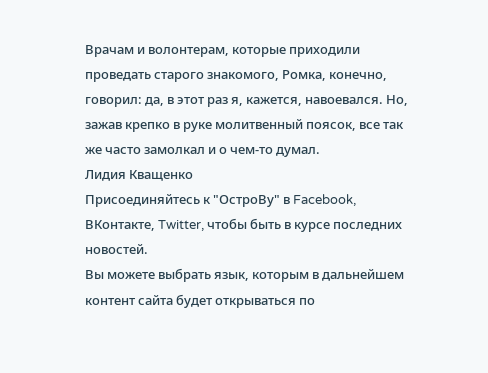Врачам и волонтерам, которые приходили проведать старого знакомого, Ромка, конечно, говорил: да, в этот раз я, кажется, навоевался. Но, зажав крепко в руке молитвенный поясок, все так же часто замолкал и о чем-то думал.
Лидия Кващенко
Присоединяйтесь к "ОстроВу" в Facebook, ВКонтакте, Twitter, чтобы быть в курсе последних новостей.
Вы можете выбрать язык, которым в дальнейшем контент сайта будет открываться по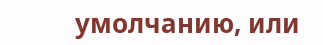умолчанию, или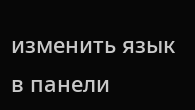изменить язык в панели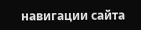навигации сайта